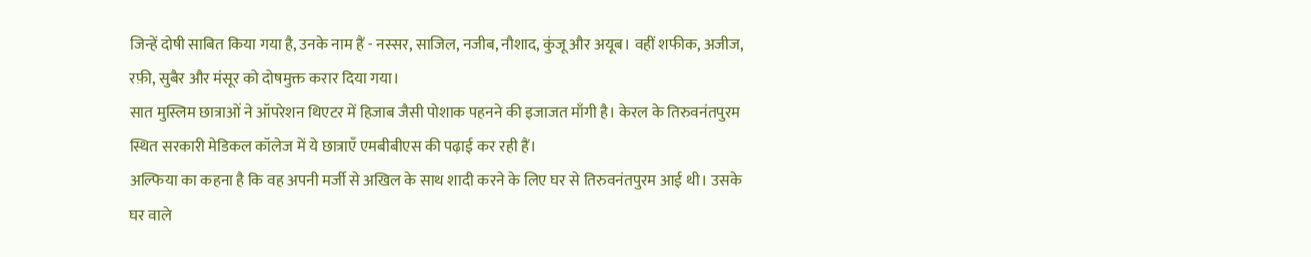जिन्हें दोषी साबित किया गया है, उनके नाम हैं - नस्सर, साजिल, नजीब, नौशाद, कुंजू और अयूब। वहीं शफीक, अजीज, रफ़ी, सुबैर और मंसूर को दोषमुक्त करार दिया गया।
सात मुस्लिम छात्राओं ने ऑपरेशन थिएटर में हिजाब जैसी पोशाक पहनने की इजाजत माँगी है। केरल के तिरुवनंतपुरम स्थित सरकारी मेडिकल कॉलेज में ये छात्राएँ एमबीबीएस की पढ़ाई कर रही हैं।
अल्फिया का कहना है कि वह अपनी मर्जी से अखिल के साथ शादी करने के लिए घर से तिरुवनंतपुरम आई थी। उसके घर वाले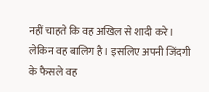नहीं चाहते कि वह अखिल से शादी करे। लेकिन वह बालिग है। इसलिए अपनी जिंदगी के फैसले वह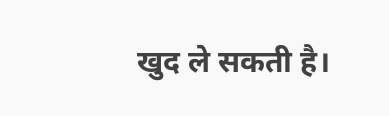खुद ले सकती है।